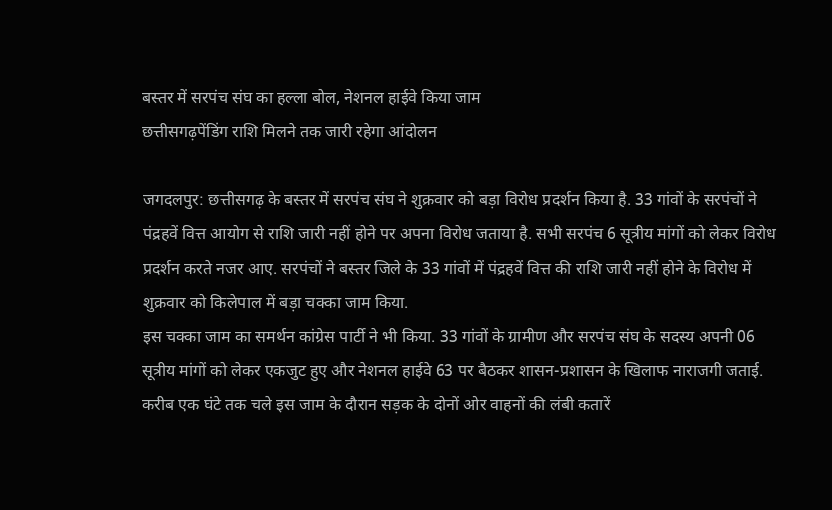बस्तर में सरपंच संघ का हल्ला बोल, नेशनल हाईवे किया जाम
छत्तीसगढ़पेंडिंग राशि मिलने तक जारी रहेगा आंदोलन

जगदलपुर: छत्तीसगढ़ के बस्तर में सरपंच संघ ने शुक्रवार को बड़ा विरोध प्रदर्शन किया है. 33 गांवों के सरपंचों ने पंद्रहवें वित्त आयोग से राशि जारी नहीं होने पर अपना विरोध जताया है. सभी सरपंच 6 सूत्रीय मांगों को लेकर विरोध प्रदर्शन करते नजर आए. सरपंचों ने बस्तर जिले के 33 गांवों में पंद्रहवें वित्त की राशि जारी नहीं होने के विरोध में शुक्रवार को किलेपाल में बड़ा चक्का जाम किया.
इस चक्का जाम का समर्थन कांग्रेस पार्टी ने भी किया. 33 गांवों के ग्रामीण और सरपंच संघ के सदस्य अपनी 06 सूत्रीय मांगों को लेकर एकजुट हुए और नेशनल हाईवे 63 पर बैठकर शासन-प्रशासन के खिलाफ नाराजगी जताई. करीब एक घंटे तक चले इस जाम के दौरान सड़क के दोनों ओर वाहनों की लंबी कतारें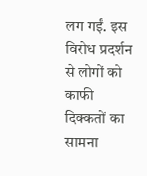लग गईं. इस विरोध प्रदर्शन से लोगों को काफी दिक्कतों का सामना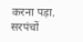करना पड़ा.
सरपंचों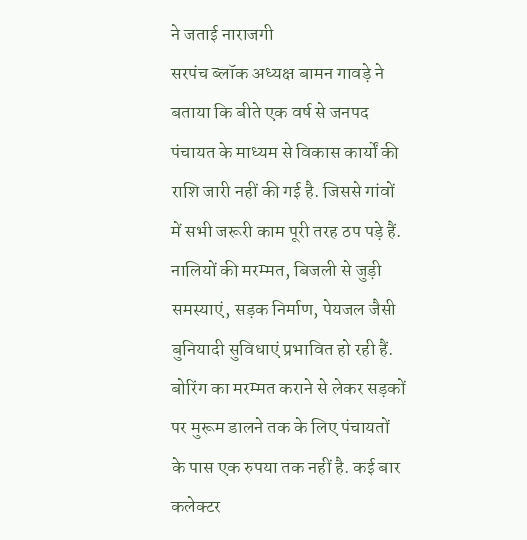ने जताई नाराजगी
सरपंच ब्लॉक अध्यक्ष बामन गावड़े ने बताया कि बीते एक वर्ष से जनपद पंचायत के माध्यम से विकास कार्यों की राशि जारी नहीं की गई है. जिससे गांवों में सभी जरूरी काम पूरी तरह ठप पड़े हैं. नालियों की मरम्मत, बिजली से जुड़ी समस्याएं, सड़क निर्माण, पेयजल जैसी बुनियादी सुविधाएं प्रभावित हो रही हैं.
बोरिंग का मरम्मत कराने से लेकर सड़कों पर मुरूम डालने तक के लिए पंचायतों के पास एक रुपया तक नहीं है. कई बार कलेक्टर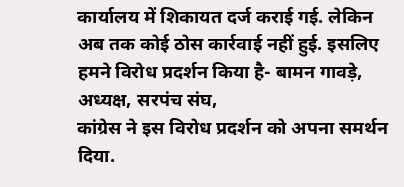कार्यालय में शिकायत दर्ज कराई गई. लेकिन अब तक कोई ठोस कार्रवाई नहीं हुई. इसलिए हमने विरोध प्रदर्शन किया है- बामन गावड़े, अध्यक्ष, सरपंच संघ,
कांग्रेस ने इस विरोध प्रदर्शन को अपना समर्थन दिया.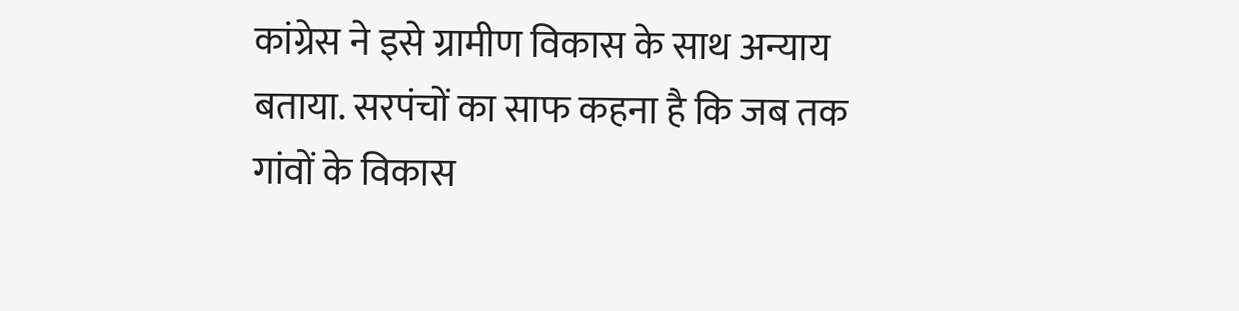कांग्रेस ने इसे ग्रामीण विकास के साथ अन्याय बताया. सरपंचों का साफ कहना है कि जब तक गांवों के विकास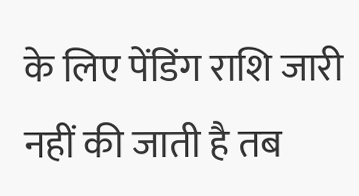के लिए पेंडिंग राशि जारी नहीं की जाती है तब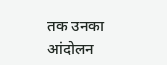तक उनका आंदोलन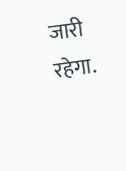जारी रहेगा.